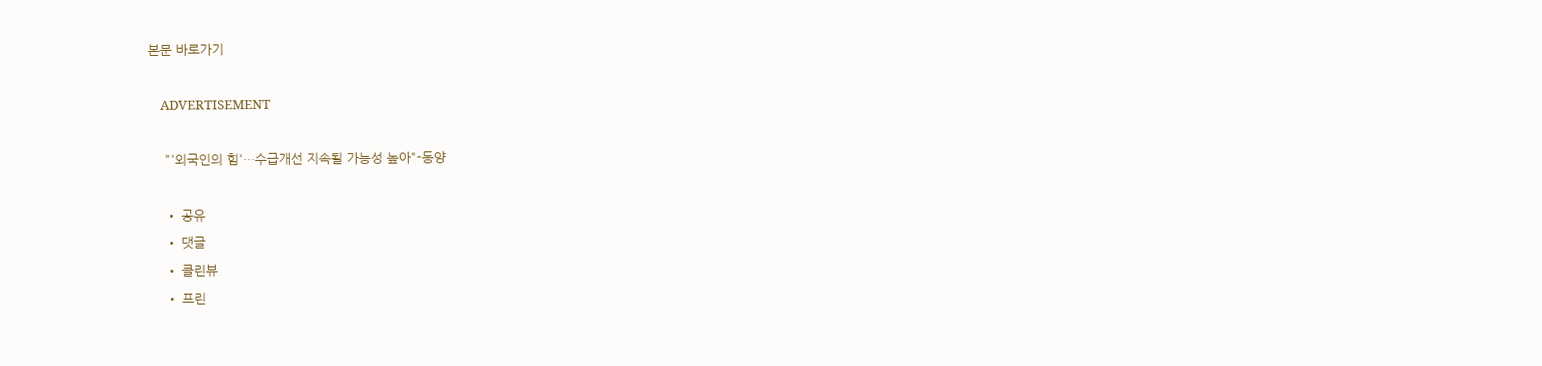본문 바로가기

    ADVERTISEMENT

    "'외국인의 힘'…수급개선 지속될 가능성 높아"-동양

    • 공유
    • 댓글
    • 클린뷰
    • 프린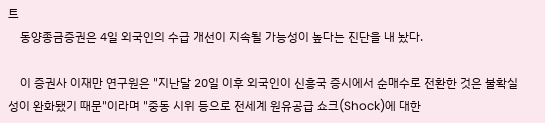트
    동양종금증권은 4일 외국인의 수급 개선이 지속될 가능성이 높다는 진단을 내 놨다.

    이 증권사 이재만 연구원은 "지난달 20일 이후 외국인이 신흥국 증시에서 순매수로 전환한 것은 불확실성이 완화됐기 때문"이라며 "중동 시위 등으로 전세계 원유공급 쇼크(Shock)에 대한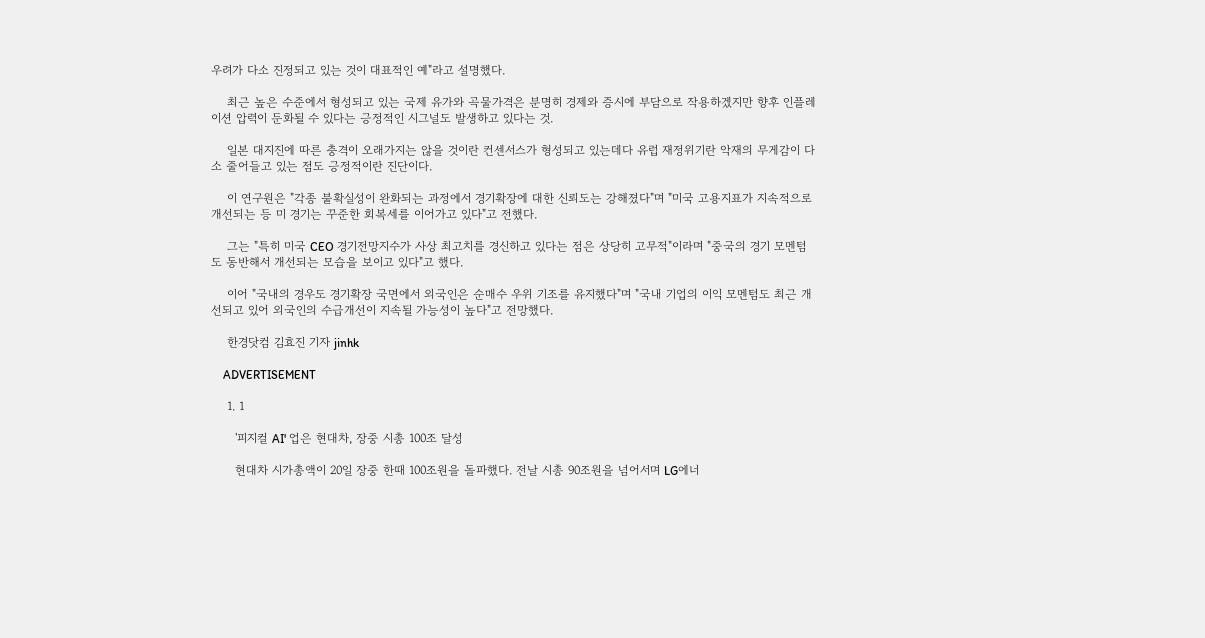우려가 다소 진정되고 있는 것이 대표적인 예"라고 설명했다.

    최근 높은 수준에서 형성되고 있는 국제 유가와 곡물가격은 분명히 경제와 증시에 부담으로 작용하겠지만 향후 인플레이션 압력이 둔화될 수 있다는 긍정적인 시그널도 발생하고 있다는 것.

    일본 대지진에 따른 충격이 오래가지는 않을 것이란 컨센서스가 형성되고 있는데다 유럽 재정위기란 악재의 무게감이 다소 줄어들고 있는 점도 긍정적이란 진단이다.

    이 연구원은 "각종 불확실성이 완화되는 과정에서 경기확장에 대한 신뢰도는 강해졌다"며 "미국 고용지표가 지속적으로 개선되는 등 미 경기는 꾸준한 회복세를 이어가고 있다"고 전했다.

    그는 "특히 미국 CEO 경기전망지수가 사상 최고치를 경신하고 있다는 점은 상당히 고무적"이라며 "중국의 경기 모멘텀도 동반해서 개선되는 모습을 보이고 있다"고 했다.

    이어 "국내의 경우도 경기확장 국면에서 외국인은 순매수 우위 기조를 유지했다"며 "국내 기업의 이익 모멘텀도 최근 개선되고 있어 외국인의 수급개선이 지속될 가능성이 높다"고 전망했다.

    한경닷컴 김효진 기자 jinhk

    ADVERTISEMENT

    1. 1

      '피지컬 AI' 업은 현대차, 장중 시총 100조 달성

      현대차 시가총액이 20일 장중 한때 100조원을 돌파했다. 전날 시총 90조원을 넘어서며 LG에너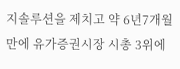지솔루션을 제치고 약 6년7개월 만에 유가증권시장 시총 3위에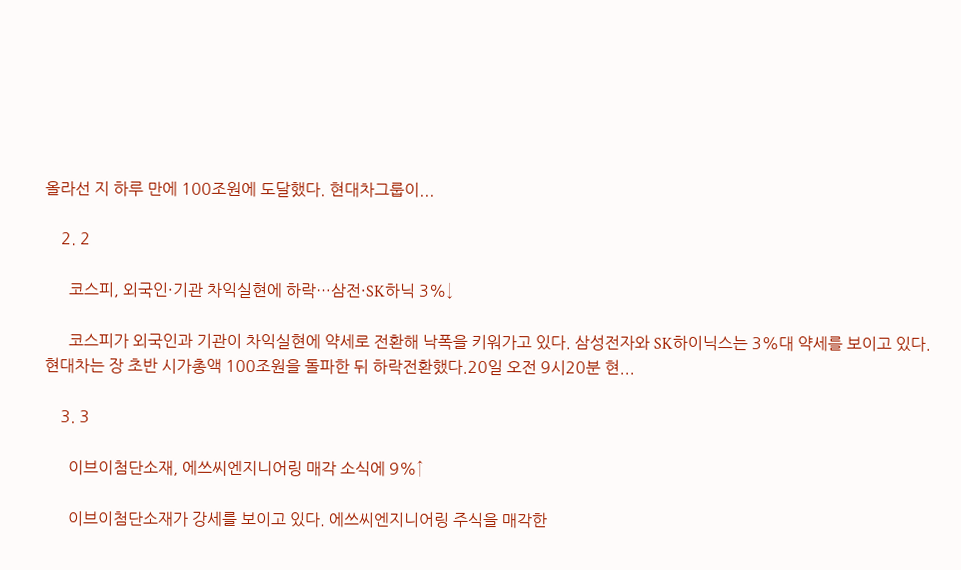올라선 지 하루 만에 100조원에 도달했다. 현대차그룹이...

    2. 2

      코스피, 외국인·기관 차익실현에 하락…삼전·SK하닉 3%↓

      코스피가 외국인과 기관이 차익실현에 약세로 전환해 낙폭을 키워가고 있다. 삼성전자와 SK하이닉스는 3%대 약세를 보이고 있다. 현대차는 장 초반 시가총액 100조원을 돌파한 뒤 하락전환했다.20일 오전 9시20분 현...

    3. 3

      이브이첨단소재, 에쓰씨엔지니어링 매각 소식에 9%↑

      이브이첨단소재가 강세를 보이고 있다. 에쓰씨엔지니어링 주식을 매각한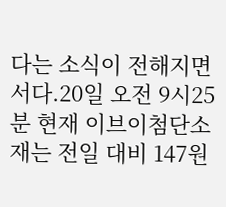다는 소식이 전해지면서다.20일 오전 9시25분 현재 이브이첨단소재는 전일 대비 147원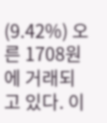(9.42%) 오른 1708원에 거래되고 있다. 이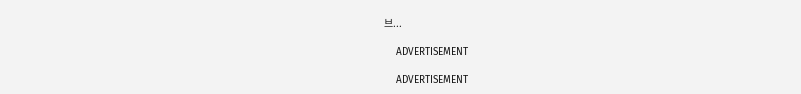브...

    ADVERTISEMENT

    ADVERTISEMENT